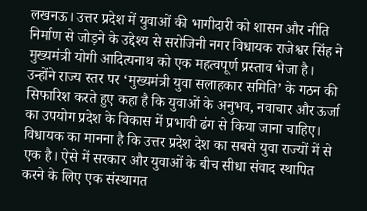लखनऊ। उत्तर प्रदेश में युवाओं की भागीदारी को शासन और नीति निर्माण से जोड़ने के उद्देश्य से सरोजिनी नगर विधायक राजेश्वर सिंह ने मुख्यमंत्री योगी आदित्यनाथ को एक महत्वपूर्ण प्रस्ताव भेजा है। उन्होंने राज्य स्तर पर ‘मुख्यमंत्री युवा सलाहकार समिति’ के गठन की सिफारिश करते हुए कहा है कि युवाओं के अनुभव, नवाचार और ऊर्जा का उपयोग प्रदेश के विकास में प्रभावी ढंग से किया जाना चाहिए।
विधायक का मानना है कि उत्तर प्रदेश देश का सबसे युवा राज्यों में से एक है। ऐसे में सरकार और युवाओं के बीच सीधा संवाद स्थापित करने के लिए एक संस्थागत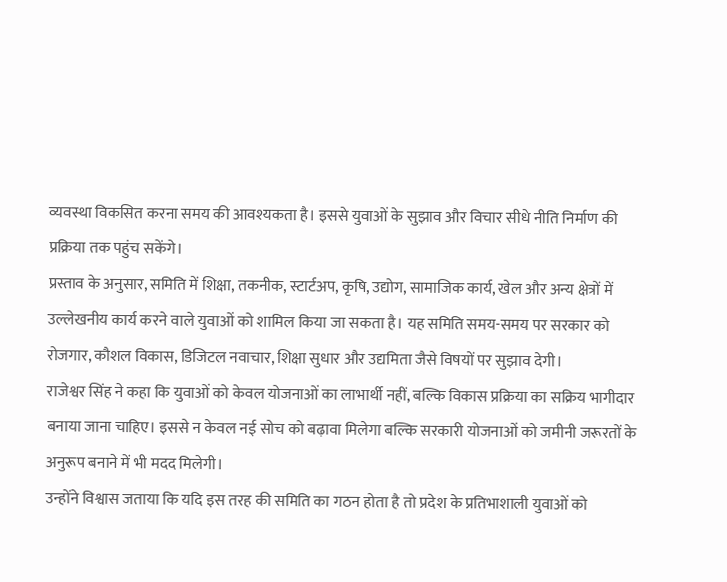व्यवस्था विकसित करना समय की आवश्यकता है। इससे युवाओं के सुझाव और विचार सीधे नीति निर्माण की प्रक्रिया तक पहुंच सकेंगे।
प्रस्ताव के अनुसार, समिति में शिक्षा, तकनीक, स्टार्टअप, कृषि, उद्योग, सामाजिक कार्य, खेल और अन्य क्षेत्रों में उल्लेखनीय कार्य करने वाले युवाओं को शामिल किया जा सकता है। यह समिति समय-समय पर सरकार को रोजगार, कौशल विकास, डिजिटल नवाचार, शिक्षा सुधार और उद्यमिता जैसे विषयों पर सुझाव देगी।
राजेश्वर सिंह ने कहा कि युवाओं को केवल योजनाओं का लाभार्थी नहीं, बल्कि विकास प्रक्रिया का सक्रिय भागीदार बनाया जाना चाहिए। इससे न केवल नई सोच को बढ़ावा मिलेगा बल्कि सरकारी योजनाओं को जमीनी जरूरतों के अनुरूप बनाने में भी मदद मिलेगी।
उन्होंने विश्वास जताया कि यदि इस तरह की समिति का गठन होता है तो प्रदेश के प्रतिभाशाली युवाओं को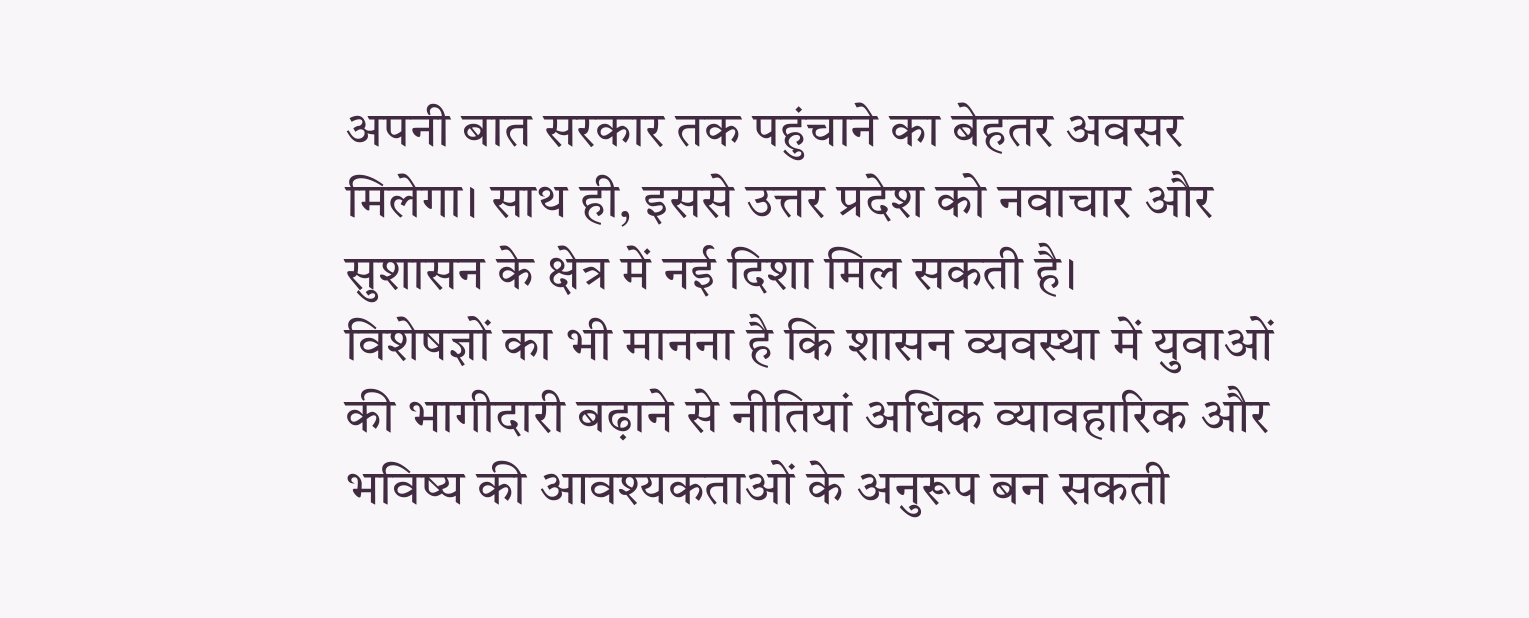अपनी बात सरकार तक पहुंचाने का बेहतर अवसर मिलेगा। साथ ही, इससे उत्तर प्रदेश को नवाचार और सुशासन के क्षेत्र में नई दिशा मिल सकती है।
विशेषज्ञों का भी मानना है कि शासन व्यवस्था में युवाओं की भागीदारी बढ़ाने से नीतियां अधिक व्यावहारिक और भविष्य की आवश्यकताओं के अनुरूप बन सकती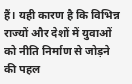हैं। यही कारण है कि विभिन्न राज्यों और देशों में युवाओं को नीति निर्माण से जोड़ने की पहल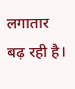लगातार बढ़ रही है।